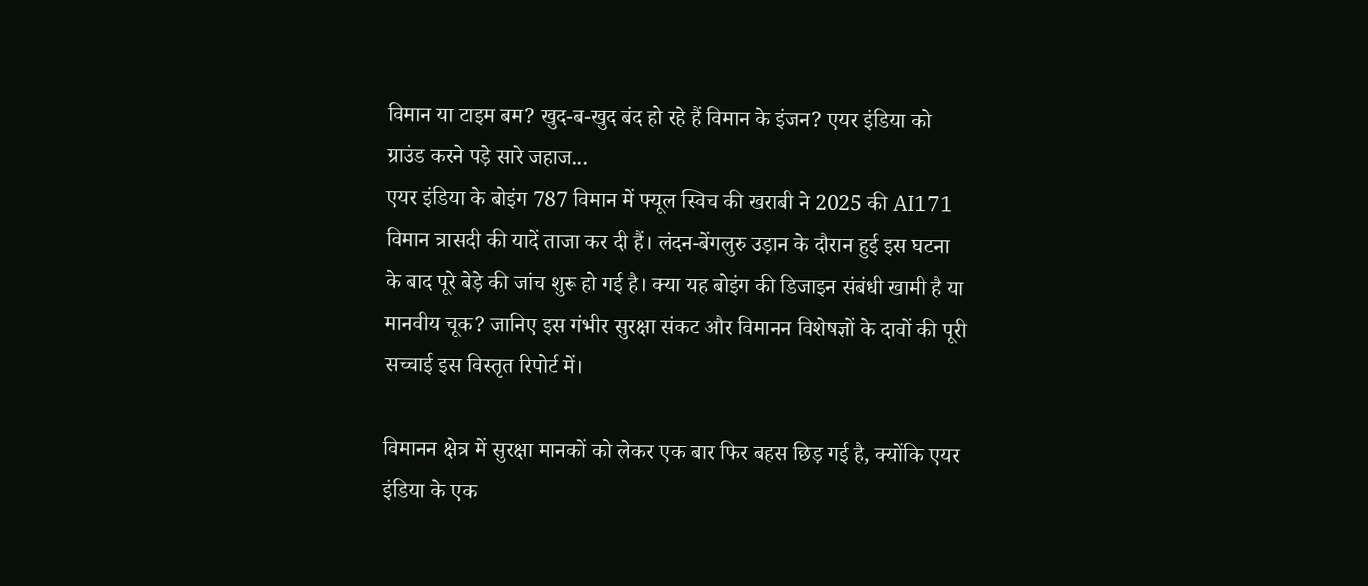विमान या टाइम बम? खुद-ब-खुद बंद हो रहे हैं विमान के इंजन? एयर इंडिया को ग्राउंड करने पड़े सारे जहाज...
एयर इंडिया के बोइंग 787 विमान में फ्यूल स्विच की खराबी ने 2025 की AI171 विमान त्रासदी की यादें ताजा कर दी हैं। लंदन-बेंगलुरु उड़ान के दौरान हुई इस घटना के बाद पूरे बेड़े की जांच शुरू हो गई है। क्या यह बोइंग की डिजाइन संबंधी खामी है या मानवीय चूक? जानिए इस गंभीर सुरक्षा संकट और विमानन विशेषज्ञों के दावों की पूरी सच्चाई इस विस्तृत रिपोर्ट में।

विमानन क्षेत्र में सुरक्षा मानकों को लेकर एक बार फिर बहस छिड़ गई है, क्योंकि एयर इंडिया के एक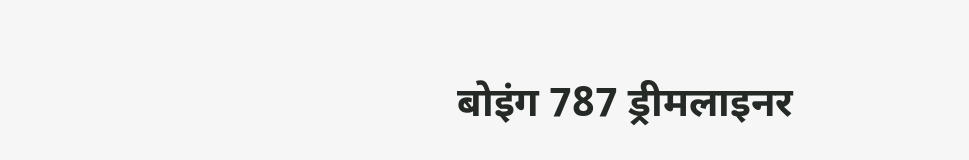बोइंग 787 ड्रीमलाइनर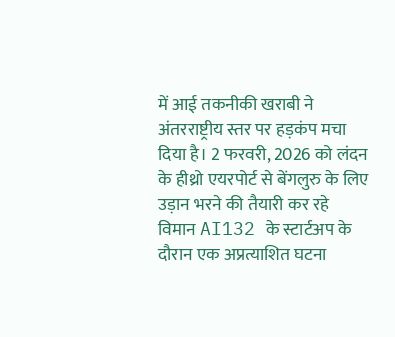में आई तकनीकी खराबी ने अंतरराष्ट्रीय स्तर पर हड़कंप मचा दिया है। 2 फरवरी, 2026 को लंदन के हीथ्रो एयरपोर्ट से बेंगलुरु के लिए उड़ान भरने की तैयारी कर रहे विमान AI132 के स्टार्टअप के दौरान एक अप्रत्याशित घटना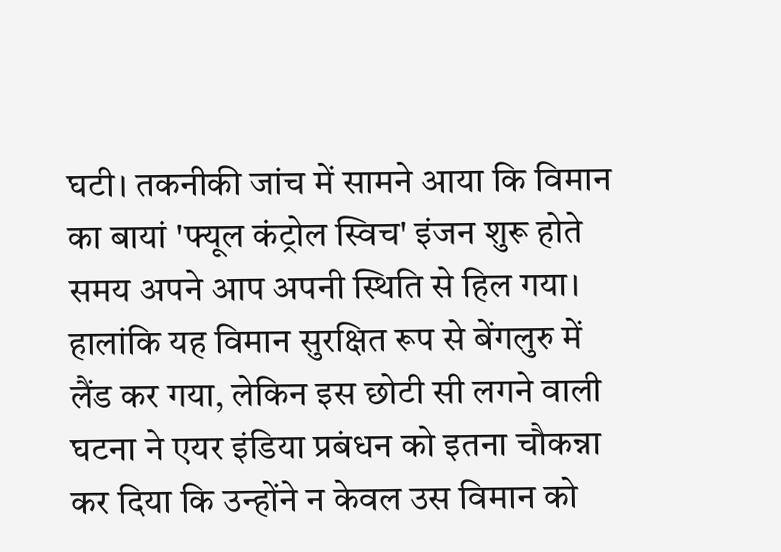घटी। तकनीकी जांच में सामने आया कि विमान का बायां 'फ्यूल कंट्रोल स्विच' इंजन शुरू होते समय अपने आप अपनी स्थिति से हिल गया। हालांकि यह विमान सुरक्षित रूप से बेंगलुरु में लैंड कर गया, लेकिन इस छोटी सी लगने वाली घटना ने एयर इंडिया प्रबंधन को इतना चौकन्ना कर दिया कि उन्होंने न केवल उस विमान को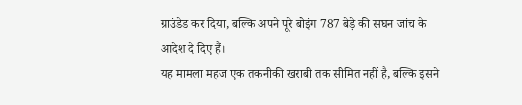ग्राउंडेड कर दिया, बल्कि अपने पूरे बोइंग 787 बेड़े की सघन जांच के आदेश दे दिए हैं।
यह मामला महज एक तकनीकी खराबी तक सीमित नहीं है, बल्कि इसने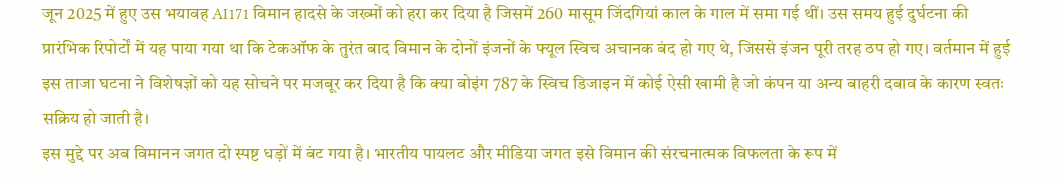जून 2025 में हुए उस भयावह AI171 विमान हादसे के जख्मों को हरा कर दिया है जिसमें 260 मासूम जिंदगियां काल के गाल में समा गई थीं। उस समय हुई दुर्घटना की प्रारंभिक रिपोर्टों में यह पाया गया था कि टेकऑफ के तुरंत बाद विमान के दोनों इंजनों के फ्यूल स्विच अचानक बंद हो गए थे, जिससे इंजन पूरी तरह ठप हो गए। वर्तमान में हुई इस ताजा घटना ने विशेषज्ञों को यह सोचने पर मजबूर कर दिया है कि क्या बोइंग 787 के स्विच डिजाइन में कोई ऐसी खामी है जो कंपन या अन्य बाहरी दबाव के कारण स्वतः सक्रिय हो जाती है।
इस मुद्दे पर अब विमानन जगत दो स्पष्ट धड़ों में बंट गया है। भारतीय पायलट और मीडिया जगत इसे विमान की संरचनात्मक विफलता के रूप में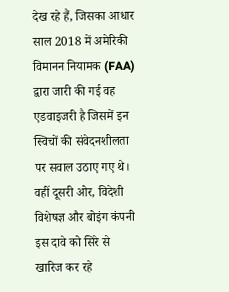देख रहे हैं, जिसका आधार साल 2018 में अमेरिकी विमानन नियामक (FAA) द्वारा जारी की गई वह एडवाइजरी है जिसमें इन स्विचों की संवेदनशीलता पर सवाल उठाए गए थे। वहीं दूसरी ओर, विदेशी विशेषज्ञ और बोइंग कंपनी इस दावे को सिरे से खारिज कर रहे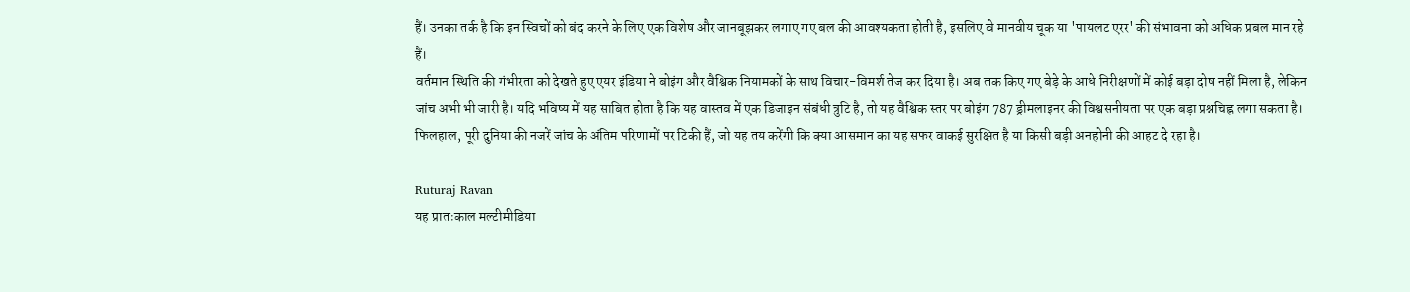हैं। उनका तर्क है कि इन स्विचों को बंद करने के लिए एक विशेष और जानबूझकर लगाए गए बल की आवश्यकता होती है, इसलिए वे मानवीय चूक या 'पायलट एरर' की संभावना को अधिक प्रबल मान रहे हैं।
वर्तमान स्थिति की गंभीरता को देखते हुए एयर इंडिया ने बोइंग और वैश्विक नियामकों के साथ विचार-विमर्श तेज कर दिया है। अब तक किए गए बेड़े के आधे निरीक्षणों में कोई बड़ा दोष नहीं मिला है, लेकिन जांच अभी भी जारी है। यदि भविष्य में यह साबित होता है कि यह वास्तव में एक डिजाइन संबंधी त्रुटि है, तो यह वैश्विक स्तर पर बोइंग 787 ड्रीमलाइनर की विश्वसनीयता पर एक बड़ा प्रश्नचिह्न लगा सकता है। फिलहाल, पूरी दुनिया की नजरें जांच के अंतिम परिणामों पर टिकी हैं, जो यह तय करेंगी कि क्या आसमान का यह सफर वाकई सुरक्षित है या किसी बड़ी अनहोनी की आहट दे रहा है।

Ruturaj Ravan
यह प्रातःकाल मल्टीमीडिया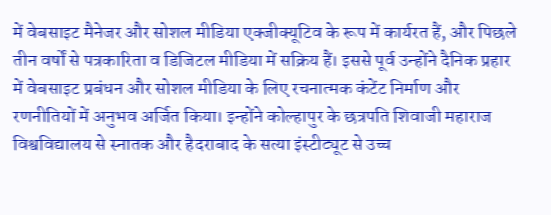में वेबसाइट मैनेजर और सोशल मीडिया एक्जीक्यूटिव के रूप में कार्यरत हैं, और पिछले तीन वर्षों से पत्रकारिता व डिजिटल मीडिया में सक्रिय हैं। इससे पूर्व उन्होंने दैनिक प्रहार में वेबसाइट प्रबंधन और सोशल मीडिया के लिए रचनात्मक कंटेंट निर्माण और रणनीतियों में अनुभव अर्जित किया। इन्होंने कोल्हापुर के छत्रपति शिवाजी महाराज विश्वविद्यालय से स्नातक और हैदराबाद के सत्या इंस्टीट्यूट से उच्च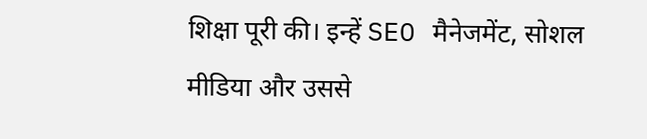शिक्षा पूरी की। इन्हें SEO मैनेजमेंट, सोशल मीडिया और उससे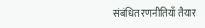संबंधित रणनीतियाँ तैयार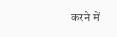करने में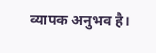व्यापक अनुभव है।